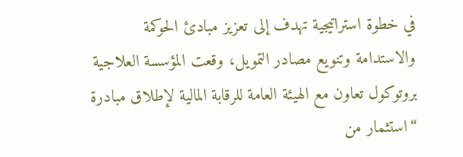في خطوة استراتيجية تهدف إلى تعزيز مبادئ الحوكمة والاستدامة وتنويع مصادر التمويل، وقعت المؤسسة العلاجية بروتوكول تعاون مع الهيئة العامة للرقابة المالية لإطلاق مبادرة “استثمار من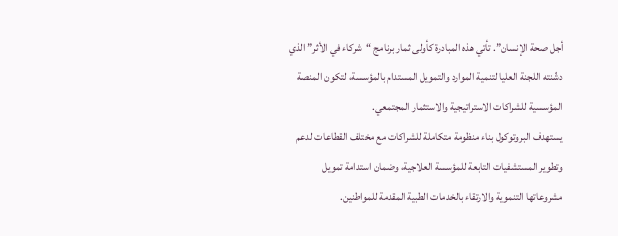أجل صحة الإنسان”. تأتي هذه المبادرة كأولى ثمار برنامج “شركاء في الأثر” الذي دشّنته اللجنة العليا لتنمية الموارد والتمويل المستدام بالمؤسسة، لتكون المنصة المؤسسية للشراكات الاستراتيجية والاستثمار المجتمعي.
يستهدف البروتوكول بناء منظومة متكاملة للشراكات مع مختلف القطاعات لدعم وتطوير المستشفيات التابعة للمؤسسة العلاجية، وضمان استدامة تمويل مشروعاتها التنموية والارتقاء بالخدمات الطبية المقدمة للمواطنين.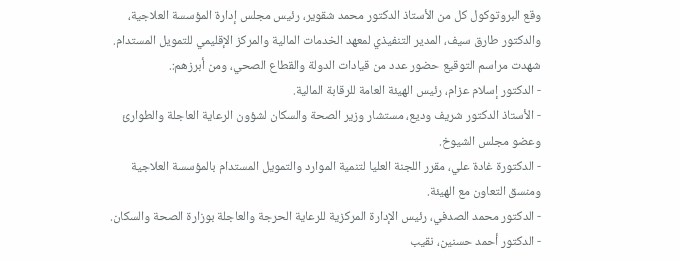وقع البروتوكول كل من الأستاذ الدكتور محمد شقوير، رئيس مجلس إدارة المؤسسة العلاجية، والدكتور طارق سيف، المدير التنفيذي لمعهد الخدمات المالية والمركز الإقليمي للتمويل المستدام.
شهدت مراسم التوقيع حضور عدد من قيادات الدولة والقطاع الصحي، ومن أبرزهم:.
- الدكتور إسلام عزام، رئيس الهيئة العامة للرقابة المالية.
- الأستاذ الدكتور شريف وديع، مستشار وزير الصحة والسكان لشؤون الرعاية العاجلة والطوارئ وعضو مجلس الشيوخ.
- الدكتورة غادة علي، مقرر اللجنة العليا لتنمية الموارد والتمويل المستدام بالمؤسسة العلاجية ومنسق التعاون مع الهيئة.
- الدكتور محمد الصدفي، رئيس الإدارة المركزية للرعاية الحرجة والعاجلة بوزارة الصحة والسكان.
- الدكتور أحمد حسنين، نقيب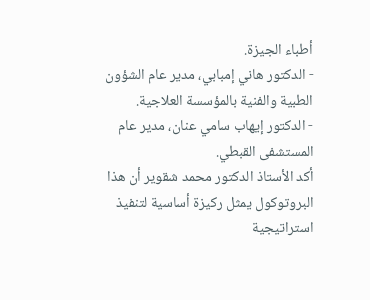أطباء الجيزة.
- الدكتور هاني إمبابي، مدير عام الشؤون الطبية والفنية بالمؤسسة العلاجية.
- الدكتور إيهاب سامي عنان، مدير عام المستشفى القبطي.
أكد الأستاذ الدكتور محمد شقوير أن هذا البروتوكول يمثل ركيزة أساسية لتنفيذ استراتيجية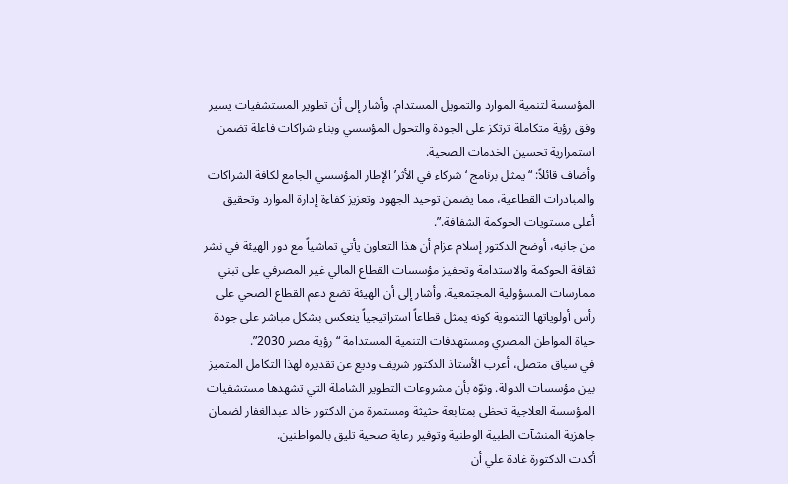المؤسسة لتنمية الموارد والتمويل المستدام. وأشار إلى أن تطوير المستشفيات يسير وفق رؤية متكاملة ترتكز على الجودة والتحول المؤسسي وبناء شراكات فاعلة تضمن استمرارية تحسين الخدمات الصحية.
وأضاف قائلاً: “يمثل برنامج ‘شركاء في الأثر’ الإطار المؤسسي الجامع لكافة الشراكات والمبادرات القطاعية، مما يضمن توحيد الجهود وتعزيز كفاءة إدارة الموارد وتحقيق أعلى مستويات الحوكمة الشفافة.”.
من جانبه، أوضح الدكتور إسلام عزام أن هذا التعاون يأتي تماشياً مع دور الهيئة في نشر ثقافة الحوكمة والاستدامة وتحفيز مؤسسات القطاع المالي غير المصرفي على تبني ممارسات المسؤولية المجتمعية. وأشار إلى أن الهيئة تضع دعم القطاع الصحي على رأس أولوياتها التنموية كونه يمثل قطاعاً استراتيجياً ينعكس بشكل مباشر على جودة حياة المواطن المصري ومستهدفات التنمية المستدامة “رؤية مصر 2030”.
في سياق متصل، أعرب الأستاذ الدكتور شريف وديع عن تقديره لهذا التكامل المتميز بين مؤسسات الدولة. ونوّه بأن مشروعات التطوير الشاملة التي تشهدها مستشفيات المؤسسة العلاجية تحظى بمتابعة حثيثة ومستمرة من الدكتور خالد عبدالغفار لضمان جاهزية المنشآت الطبية الوطنية وتوفير رعاية صحية تليق بالمواطنين.
أكدت الدكتورة غادة علي أن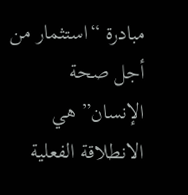مبادرة “استثمار من أجل صحة الإنسان” هي الانطلاقة الفعلية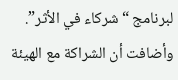لبرنامج “شركاء في الأثر”. وأضافت أن الشراكة مع الهيئة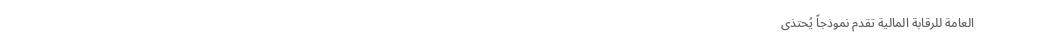العامة للرقابة المالية تقدم نموذجاً يُحتذى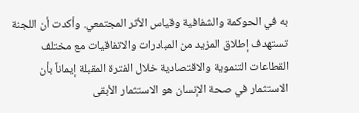به في الحوكمة والشفافية وقياس الأثر المجتمعي. وأكدت أن اللجنة تستهدف إطلاق المزيد من المبادرات والاتفاقيات مع مختلف القطاعات التنموية والاقتصادية خلال الفترة المقبلة إيماناً بأن الاستثمار في صحة الإنسان هو الاستثمار الأبقى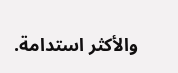والأكثر استدامة.